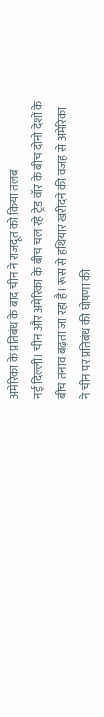अमेरिका के प्रतिबंध के बाद चीन ने राजदूत को किया तलब
नई दिल्ली। चीन और अमेरिका के बीच चल रहे ट्रेड वॉर के बीच दोनो देशों के बीच तनाव बढ़ता जा रहा है। रूस से हथियार खरीदने की वजह से अमेरिका ने चीन पर प्रतिबंध की घोषणा की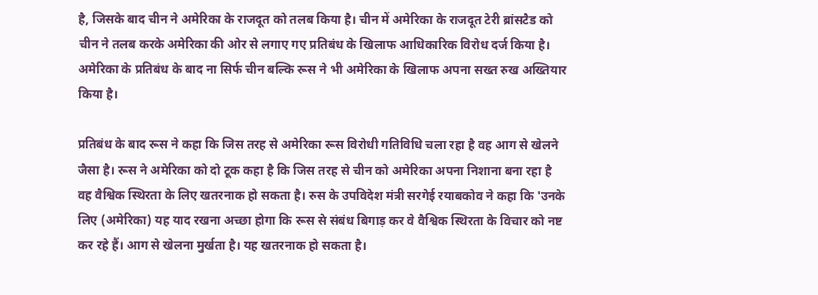है, जिसके बाद चीन ने अमेरिका के राजदूत को तलब किया है। चीन में अमेरिका के राजदूत टेरी ब्रांसटैड को चीन ने तलब करके अमेरिका की ओर से लगाए गए प्रतिबंध के खिलाफ आधिकारिक विरोध दर्ज किया है। अमेरिका के प्रतिबंध के बाद ना सिर्फ चीन बल्कि रूस ने भी अमेरिका के खिलाफ अपना सख्त रुख अख्तियार किया है।

प्रतिबंध के बाद रूस ने कहा कि जिस तरह से अमेरिका रूस विरोधी गतिविधि चला रहा है वह आग से खेलने जैसा है। रूस ने अमेरिका को दो टूक कहा है कि जिस तरह से चीन को अमेरिका अपना निशाना बना रहा है वह वैश्विक स्थिरता के लिए खतरनाक हो सकता है। रुस के उपविदेश मंत्री सरगेई रयाबकोव ने कहा कि 'उनके लिए (अमेरिका) यह याद रखना अच्छा होगा कि रूस से संबंध बिगाड़ कर वे वैश्विक स्थिरता के विचार को नष्ट कर रहे हैं। आग से खेलना मुर्खता है। यह खतरनाक हो सकता है।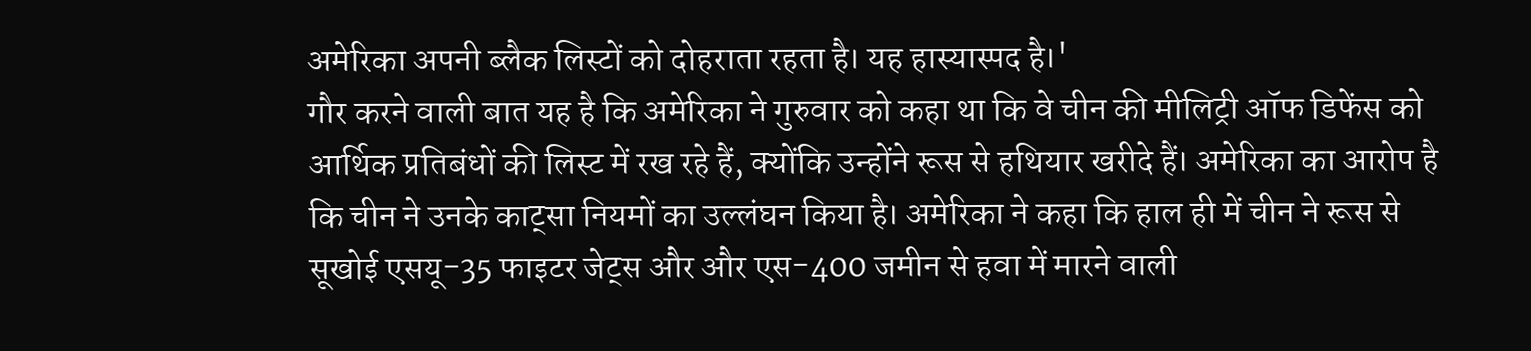अमेरिका अपनी ब्लैक लिस्टों को दोहराता रहता है। यह हास्यास्पद है।'
गौर करने वाली बात यह है कि अमेरिका ने गुरुवार को कहा था कि वे चीन की मीलिट्री ऑफ डिफेंस को आर्थिक प्रतिबंधों की लिस्ट में रख रहे हैं, क्योंकि उन्होंने रूस से हथियार खरीदे हैं। अमेरिका का आरोप है कि चीन ने उनके काट्सा नियमों का उल्लंघन किया है। अमेरिका ने कहा कि हाल ही में चीन ने रूस से सूखोई एसयू-35 फाइटर जेट्स और और एस-400 जमीन से हवा में मारने वाली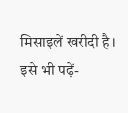मिसाइलें खरीदी है।
इसे भी पढ़ें-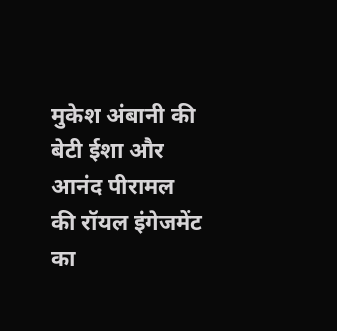मुकेश अंबानी की बेटी ईशा और आनंद पीरामल की रॉयल इंगेजमेंट का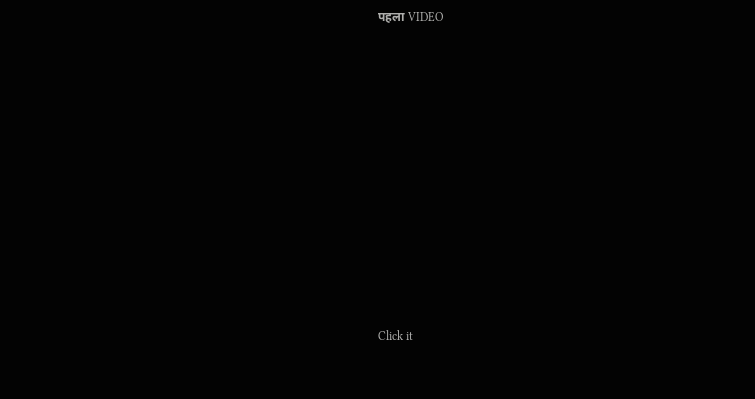पहला VIDEO












Click it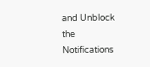and Unblock the Notifications